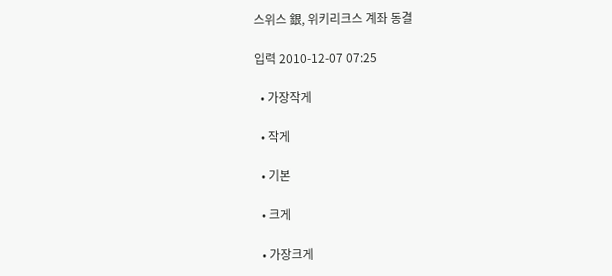스위스 銀, 위키리크스 계좌 동결

입력 2010-12-07 07:25

  • 가장작게

  • 작게

  • 기본

  • 크게

  • 가장크게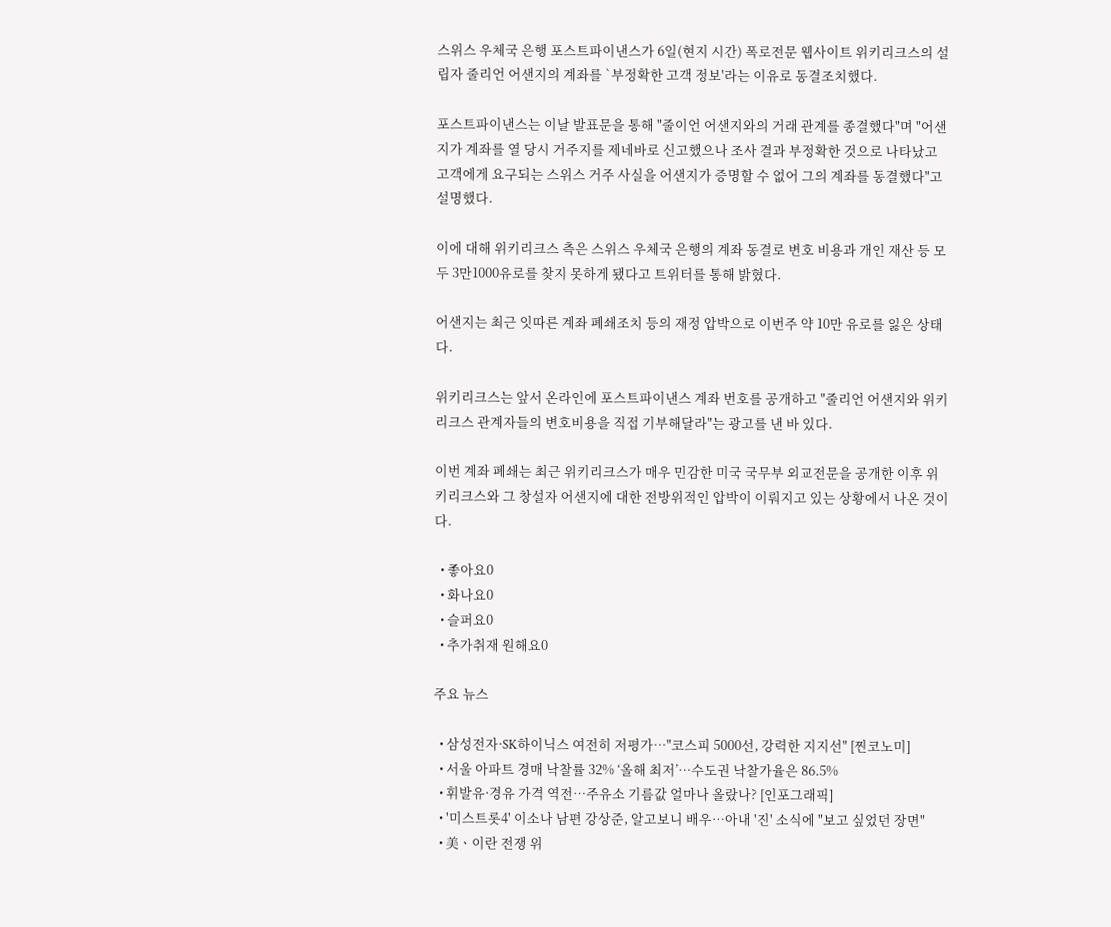스위스 우체국 은행 포스트파이낸스가 6일(현지 시간) 폭로전문 웹사이트 위키리크스의 설립자 줄리언 어샌지의 계좌를 `부정확한 고객 정보'라는 이유로 동결조치했다.

포스트파이낸스는 이날 발표문을 통해 "줄이언 어샌지와의 거래 관계를 종결했다"며 "어샌지가 계좌를 열 당시 거주지를 제네바로 신고했으나 조사 결과 부정확한 것으로 나타났고 고객에게 요구되는 스위스 거주 사실을 어샌지가 증명할 수 없어 그의 계좌를 동결했다"고 설명했다.

이에 대해 위키리크스 측은 스위스 우체국 은행의 계좌 동결로 변호 비용과 개인 재산 등 모두 3만1000유로를 찾지 못하게 됐다고 트위터를 통해 밝혔다.

어샌지는 최근 잇따른 계좌 폐쇄조치 등의 재정 압박으로 이번주 약 10만 유로를 잃은 상태다.

위키리크스는 앞서 온라인에 포스트파이낸스 계좌 번호를 공개하고 "줄리언 어샌지와 위키리크스 관계자들의 변호비용을 직접 기부해달라"는 광고를 낸 바 있다.

이번 계좌 폐쇄는 최근 위키리크스가 매우 민감한 미국 국무부 외교전문을 공개한 이후 위키리크스와 그 창설자 어샌지에 대한 전방위적인 압박이 이뤄지고 있는 상황에서 나온 것이다.

  • 좋아요0
  • 화나요0
  • 슬퍼요0
  • 추가취재 원해요0

주요 뉴스

  • 삼성전자·SK하이닉스 여전히 저평가…"코스피 5000선, 강력한 지지선" [찐코노미]
  • 서울 아파트 경매 낙찰률 32% ‘올해 최저’⋯수도권 낙찰가율은 86.5%
  • 휘발유·경유 가격 역전…주유소 기름값 얼마나 올랐나? [인포그래픽]
  • '미스트롯4' 이소나 남편 강상준, 알고보니 배우⋯아내 '진' 소식에 "보고 싶었던 장면"
  • 美ㆍ이란 전쟁 위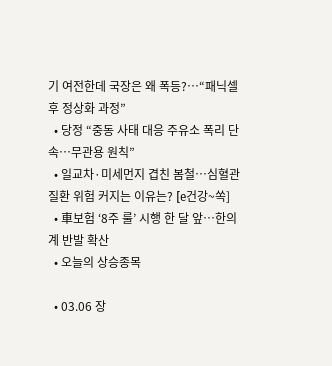기 여전한데 국장은 왜 폭등?⋯“패닉셀 후 정상화 과정”
  • 당정 “중동 사태 대응 주유소 폭리 단속…무관용 원칙”
  • 일교차·미세먼지 겹친 봄철…심혈관 질환 위험 커지는 이유는? [e건강~쏙]
  • 車보험 ‘8주 룰’ 시행 한 달 앞…한의계 반발 확산
  • 오늘의 상승종목

  • 03.06 장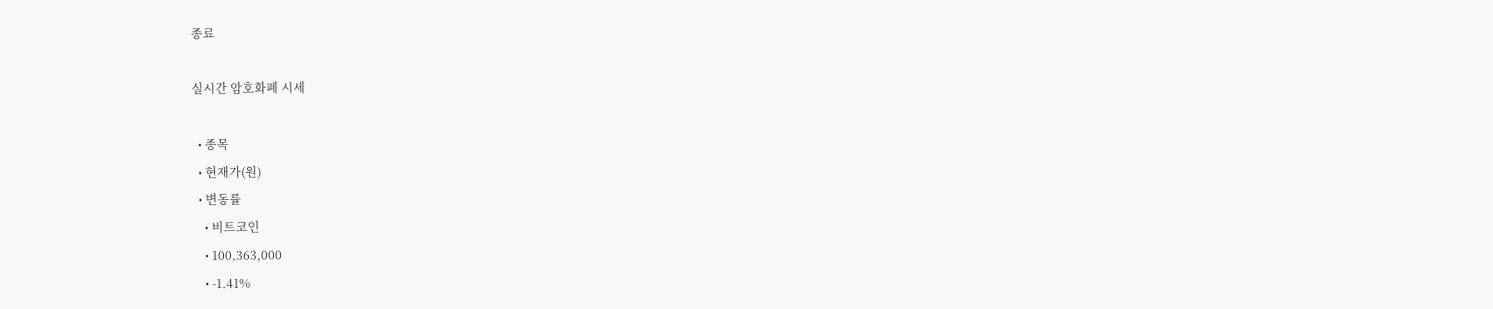종료

실시간 암호화폐 시세

  • 종목
  • 현재가(원)
  • 변동률
    • 비트코인
    • 100,363,000
    • -1.41%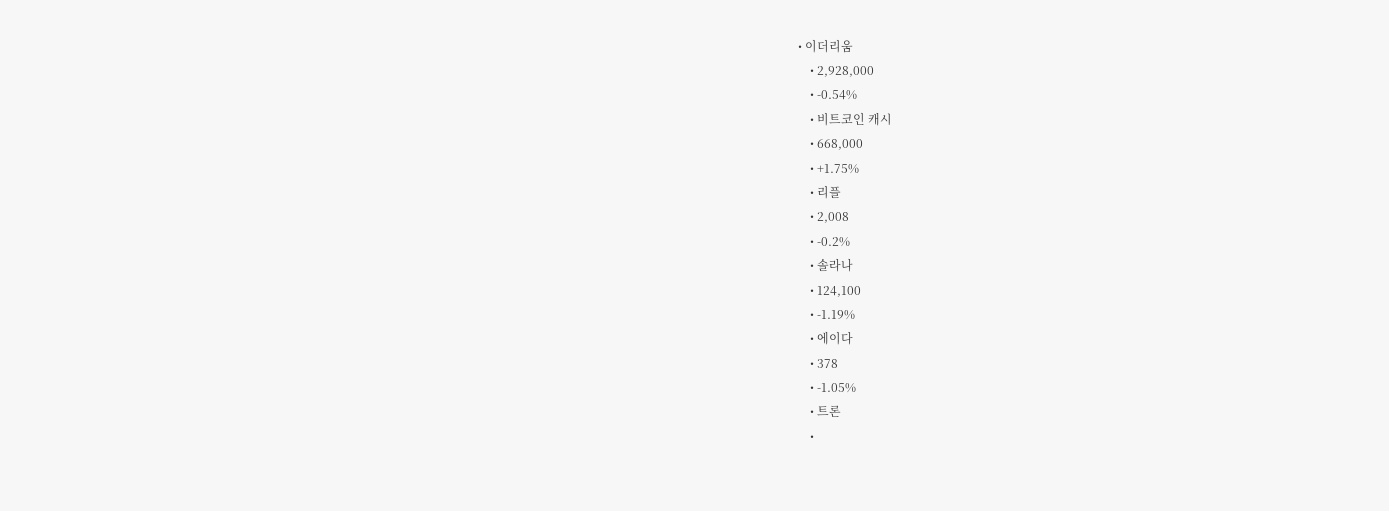• 이더리움
    • 2,928,000
    • -0.54%
    • 비트코인 캐시
    • 668,000
    • +1.75%
    • 리플
    • 2,008
    • -0.2%
    • 솔라나
    • 124,100
    • -1.19%
    • 에이다
    • 378
    • -1.05%
    • 트론
    •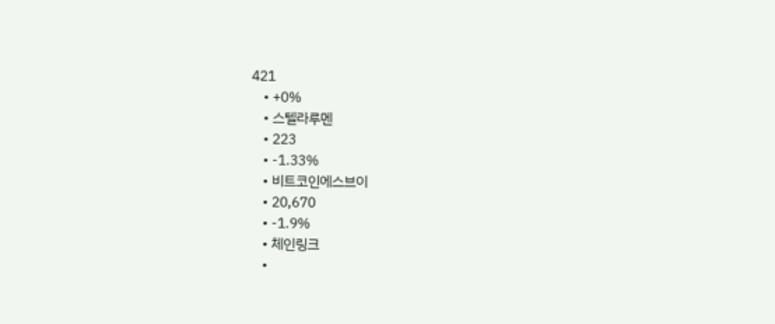421
    • +0%
    • 스텔라루멘
    • 223
    • -1.33%
    • 비트코인에스브이
    • 20,670
    • -1.9%
    • 체인링크
    •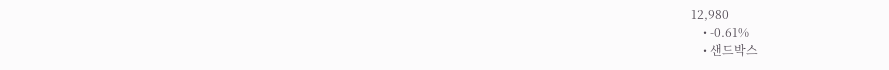12,980
    • -0.61%
    • 샌드박스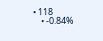• 118
    • -0.84%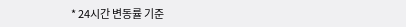* 24시간 변동률 기준